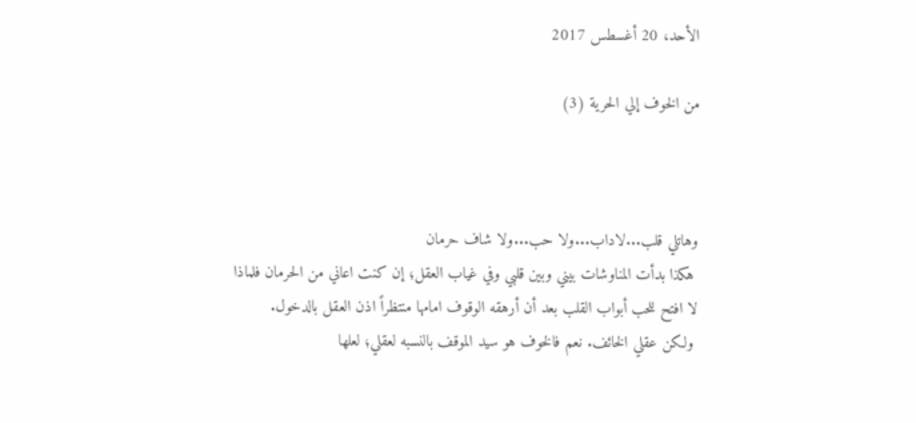الأحد، 20 أغسطس 2017

من الخوف إلي الحرية (3)



وهاتلي قلب...لاداب...ولا حب...ولا شاف حرمان
 هكذا بدأت المناوشات بيني وبين قلبي وفي غياب العقل؛ إن كنت اعاني من الحرمان فلماذا لا افتح للحب أبواب القلب بعد أن أرهقه الوقوف امامها منتظراً اذن العقل بالدخول.
 ولكن عقلي الخائف. نعم فالخوف هو سيد الموقف بالنسبه لعقلي؛ لعلها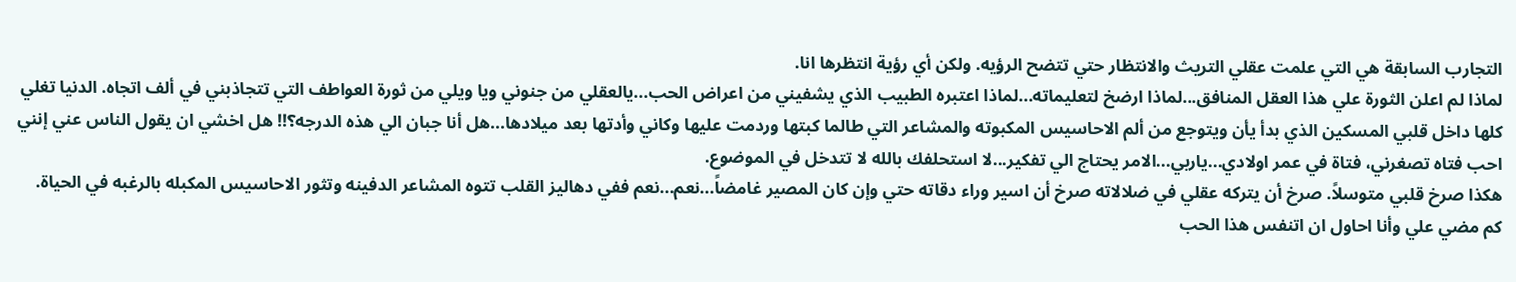التجارب السابقة هي التي علمت عقلي التريث والانتظار حتي تتضح الرؤيه. ولكن أي رؤية انتظرها انا.
لماذا لم اعلن الثورة علي هذا العقل المنافق...لماذا ارضخ لتعليماته...لماذا اعتبره الطبيب الذي يشفيني من اعراض الحب...يالعقلي من جنوني ويا ويلي من ثورة العواطف التي تتجاذبني في ألف اتجاه. الدنيا تغلي كلها داخل قلبي المسكين الذي بدأ يأن ويتوجع من ألم الاحاسيس المكبوته والمشاعر التي طالما كبتها وردمت عليها وكاني وأدتها بعد ميلادها...هل أنا جبان الي هذه الدرجه؟!! هل اخشي ان يقول الناس عني إنني احب فتاه تصغرني، فتاة في عمر اولادي...ياربي...الامر يحتاج الي تفكير...لا استحلفك بالله لا تتدخل في الموضوع.
هكذا صرخ قلبي متوسلاً. صرخ أن يتركه عقلي في ضلالاته صرخ أن اسير وراء دقاته حتي وإن كان المصير غامضاً...نعم...نعم ففي دهاليز القلب تتوه المشاعر الدفينه وتثور الاحاسيس المكبله بالرغبه في الحياة.
كم مضي علي وأنا احاول ان اتنفس هذا الحب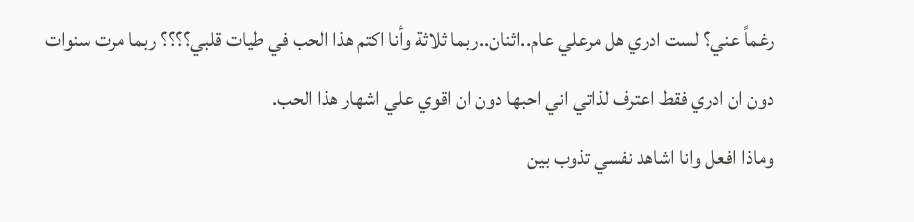رغماً عني؟ لست ادري هل مرعلي عام..اثنان..ربما ثلاثة وأنا اكتم هذا الحب في طيات قلبي؟؟؟؟ ربما مرت سنوات دون ان ادري فقط اعترف لذاتي اني احبها دون ان اقوي علي اشهار هذا الحب.
وماذا افعل وانا اشاهد نفسي تذوب بين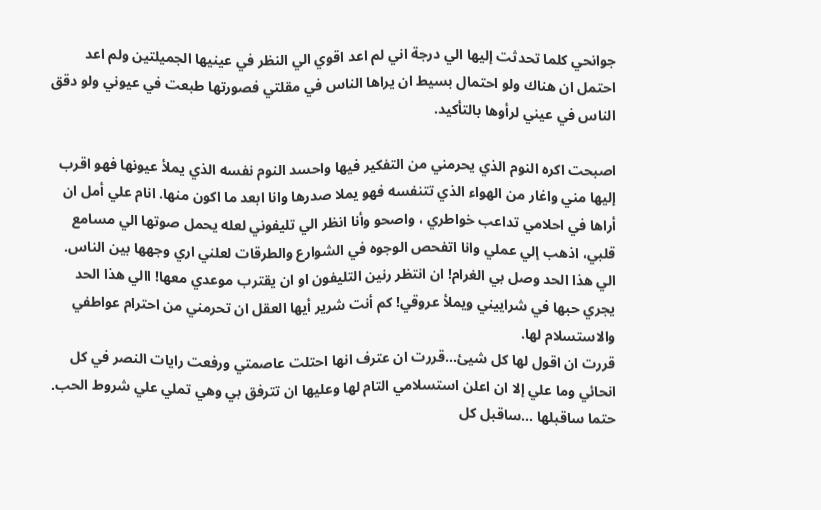جوانحي كلما تحدثت إليها الي درجة اني لم اعد اقوي الي النظر في عينيها الجميلتين ولم اعد احتمل ان هناك ولو احتمال بسيط ان يراها الناس في مقلتي فصورتها طبعت في عيوني ولو دقق الناس في عيني لرأوها بالتأكيد.

اصبحت اكره النوم الذي يحرمني من التفكير فيها واحسد النوم نفسه الذي يملأ عيونها فهو اقرب إليها مني واغار من الهواء الذي تتنفسه فهو يملا صدرها وانا ابعد ما اكون منها. انام علي أمل ان أراها في احلامي تداعب خواطري ، واصحو وأنا انظر الي تليفوني لعله يحمل صوتها الي مسامع قلبي، اذهب إلي عملي وانا اتفحص الوجوه في الشوارع والطرقات لعلني اري وجهها بين الناس. الي هذا الحد وصل بي الغرام! ان انتظر رنين التليفون او ان يقترب موعدي معها! االي هذا الحد يجري حبها في شراييني ويملأ عروقي! كم أنت شرير أيها العقل ان تحرمني من احترام عواطفي والاستسلام لها.
قررت ان اقول لها كل شيئ...قررت ان عترف انها احتلت عاصمتي ورفعت رايات النصر في كل انحائي وما علي إلا ان اعلن استسلامي التام لها وعليها ان تترفق بي وهي تملي علي شروط الحب.
حتما ساقبلها ...ساقبل كل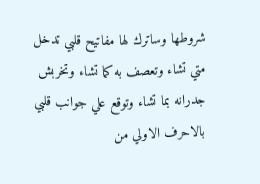شروطها وساترك لها مفاتيح قلبي تدخل متي تشاء وتعصف به كما تشاء وتخربش جدرانه بما تشاء وتوقع علي جوانب قلبي بالاحرف الاولي من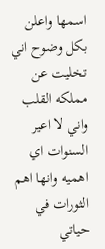اسمها واعلن بكل وضوح اني تخليت عن مملكه القلب واني لا اعير السنوات اي اهميه وانها اهم الثورات في حياتي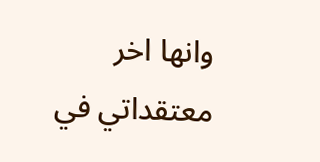وانها اخر معتقداتي في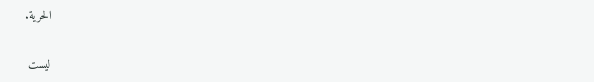الحرية.

ليست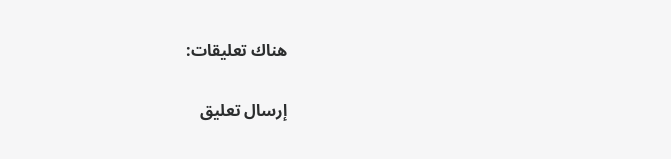هناك تعليقات:

إرسال تعليق